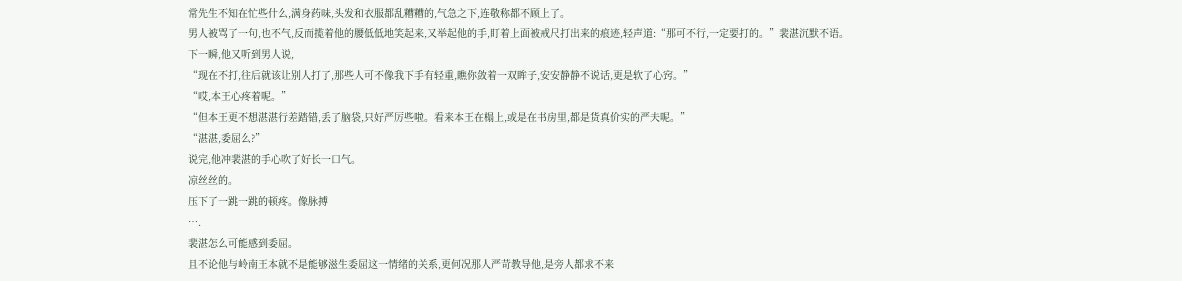常先生不知在忙些什么,满身药味,头发和衣服都乱糟糟的,气急之下,连敬称都不顾上了。
男人被骂了一句,也不气,反而揽着他的腰低低地笑起来,又举起他的手,盯着上面被戒尺打出来的痕迹,轻声道:“那可不行,一定要打的。”裴湛沉默不语。
下一瞬,他又听到男人说,
“现在不打,往后就该让别人打了,那些人可不像我下手有轻重,瞧你敛着一双眸子,安安静静不说话,更是软了心窍。”
“哎,本王心疼着呢。”
“但本王更不想湛湛行差踏错,丢了脑袋,只好严厉些啦。看来本王在榻上,或是在书房里,都是货真价实的严夫呢。”
“湛湛,委屈么?”
说完,他冲裴湛的手心吹了好长一口气。
凉丝丝的。
压下了一跳一跳的顿疼。像脉搏
….
裴湛怎么可能感到委屈。
且不论他与岭南王本就不是能够滋生委屈这一情绪的关系,更何况那人严苛教导他,是旁人都求不来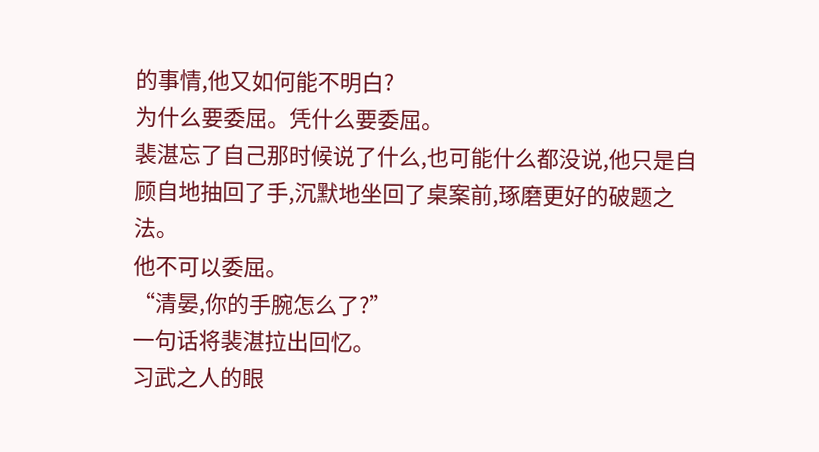的事情,他又如何能不明白?
为什么要委屈。凭什么要委屈。
裴湛忘了自己那时候说了什么,也可能什么都没说,他只是自顾自地抽回了手,沉默地坐回了桌案前,琢磨更好的破题之法。
他不可以委屈。
“清晏,你的手腕怎么了?”
一句话将裴湛拉出回忆。
习武之人的眼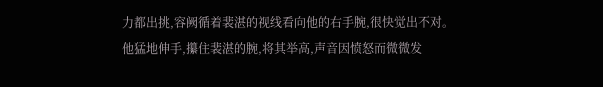力都出挑,容阙循着裴湛的视线看向他的右手腕,很快觉出不对。
他猛地伸手,攥住裴湛的腕,将其举高,声音因愤怒而微微发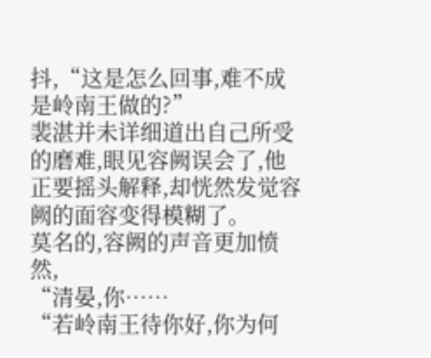抖,“这是怎么回事,难不成是岭南王做的?”
裴湛并未详细道出自己所受的磨难,眼见容阙误会了,他正要摇头解释,却恍然发觉容阙的面容变得模糊了。
莫名的,容阙的声音更加愤然,
“清晏,你……
“若岭南王待你好,你为何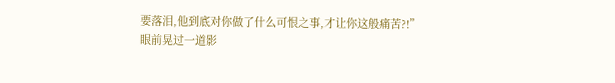要落泪,他到底对你做了什么可恨之事,才让你这般痛苦?!”
眼前晃过一道影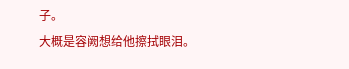子。
大概是容阙想给他擦拭眼泪。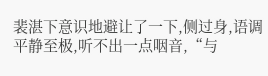裴湛下意识地避让了一下,侧过身,语调平静至极,听不出一点咽音,“与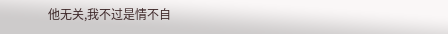他无关,我不过是情不自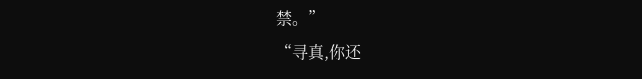禁。”
“寻真,你还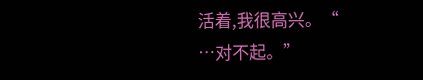活着,我很高兴。“
…对不起。”